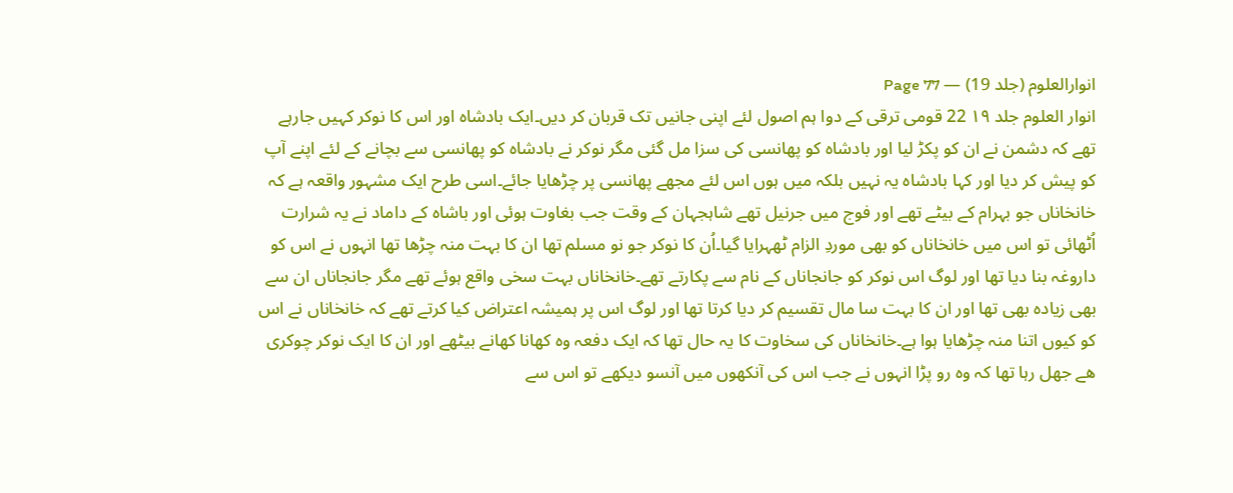انوارالعلوم (جلد 19) — Page 77
انوار العلوم جلد ۱۹ 22 قومی ترقی کے دوا ہم اصول لئے اپنی جانیں تک قربان کر دیں۔ایک بادشاہ اور اس کا نوکر کہیں جارہے تھے کہ دشمن نے ان کو پکڑ لیا اور بادشاہ کو پھانسی کی سزا مل گئی مگر نوکر نے بادشاہ کو پھانسی سے بچانے کے لئے اپنے آپ کو پیش کر دیا اور کہا بادشاہ یہ نہیں بلکہ میں ہوں اس لئے مجھے پھانسی پر چڑھایا جائے۔اسی طرح ایک مشہور واقعہ ہے کہ خانخاناں جو بہرام کے بیٹے تھے اور فوج میں جرنیل تھے شاہجہان کے وقت جب بغاوت ہوئی اور باشاہ کے داماد نے یہ شرارت اُٹھائی تو اس میں خانخاناں کو بھی موردِ الزام ٹھہرایا گیا۔اُن کا نوکر جو نو مسلم تھا ان کا بہت منہ چڑھا تھا انہوں نے اس کو داروغہ بنا دیا تھا اور لوگ اس نوکر کو جانجاناں کے نام سے پکارتے تھے۔خانخاناں بہت سخی واقع ہوئے تھے مگر جانجاناں ان سے بھی زیادہ بھی تھا اور ان کا بہت سا مال تقسیم کر دیا کرتا تھا اور لوگ اس پر ہمیشہ اعتراض کیا کرتے تھے کہ خانخاناں نے اس کو کیوں اتنا منہ چڑھایا ہوا ہے۔خانخاناں کی سخاوت کا یہ حال تھا کہ ایک دفعہ وہ کھانا کھانے بیٹھے اور ان کا ایک نوکر چوکری هے جھل رہا تھا کہ وہ رو پڑا انہوں نے جب اس کی آنکھوں میں آنسو دیکھے تو اس سے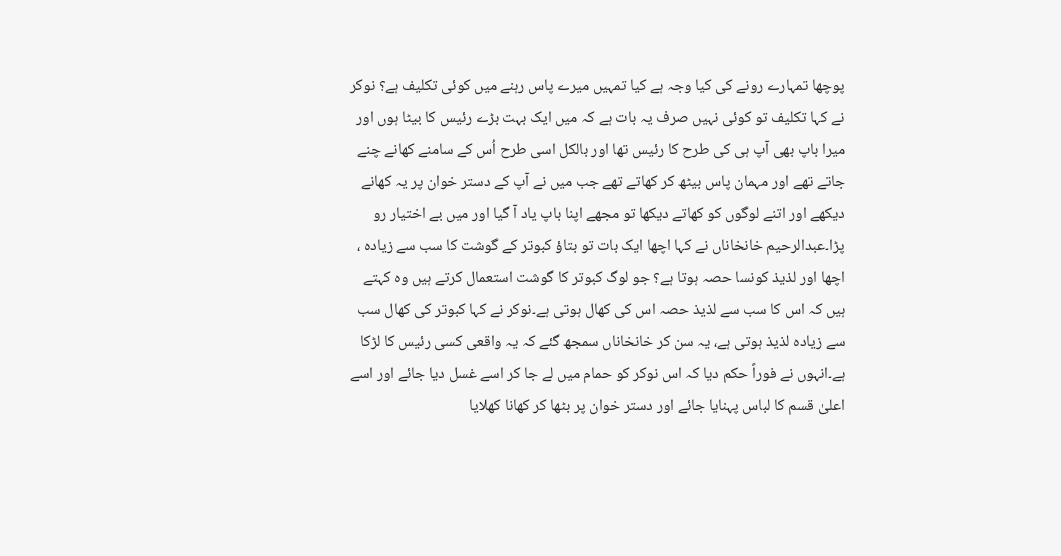پوچھا تمہارے رونے کی کیا وجہ ہے کیا تمہیں میرے پاس رہنے میں کوئی تکلیف ہے؟ نوکر نے کہا تکلیف تو کوئی نہیں صرف یہ بات ہے کہ میں ایک بہت بڑے رئیس کا بیٹا ہوں اور میرا باپ بھی آپ ہی کی طرح کا رئیس تھا اور بالکل اسی طرح اُس کے سامنے کھانے چنے جاتے تھے اور مہمان پاس بیٹھ کر کھاتے تھے جب میں نے آپ کے دستر خوان پر یہ کھانے دیکھے اور اتنے لوگوں کو کھاتے دیکھا تو مجھے اپنا باپ یاد آ گیا اور میں بے اختیار رو پڑا۔عبدالرحیم خانخاناں نے کہا اچھا ایک بات تو بتاؤ کبوتر کے گوشت کا سب سے زیادہ ، اچھا اور لذیذ کونسا حصہ ہوتا ہے؟ جو لوگ کبوتر کا گوشت استعمال کرتے ہیں وہ کہتے ہیں کہ اس کا سب سے لذیذ حصہ اس کی کھال ہوتی ہے۔نوکر نے کہا کبوتر کی کھال سب سے زیادہ لذیذ ہوتی ہے، یہ سن کر خانخاناں سمجھ گئے کہ یہ واقعی کسی رئیس کا لڑکا ہے۔انہوں نے فوراً حکم دیا کہ اس نوکر کو حمام میں لے جا کر اسے غسل دیا جائے اور اسے اعلیٰ قسم کا لباس پہنایا جائے اور دستر خوان پر بٹھا کر کھانا کھلایا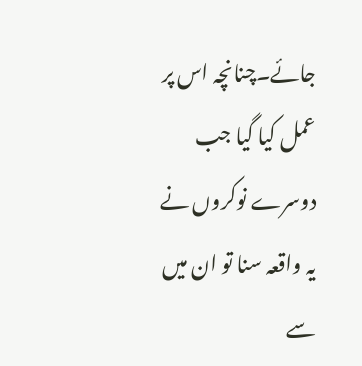جائے۔چنانچہ اس پر عمل کیا گیا جب دوسرے نوکروں نے یہ واقعہ سنا تو ان میں سے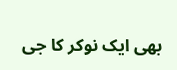بھی ایک نوکر کا جی